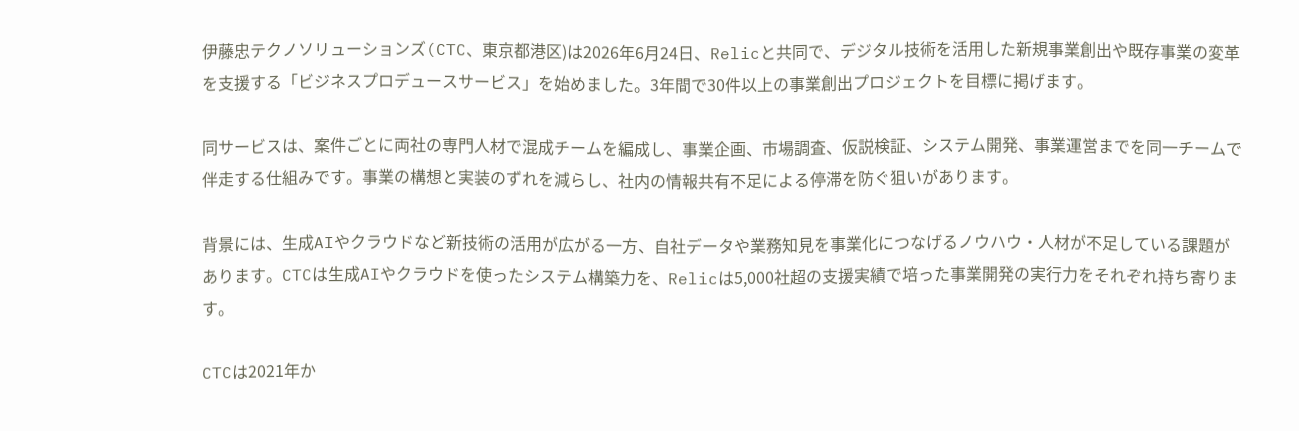伊藤忠テクノソリューションズ(CTC、東京都港区)は2026年6月24日、Relicと共同で、デジタル技術を活用した新規事業創出や既存事業の変革を支援する「ビジネスプロデュースサービス」を始めました。3年間で30件以上の事業創出プロジェクトを目標に掲げます。

同サービスは、案件ごとに両社の専門人材で混成チームを編成し、事業企画、市場調査、仮説検証、システム開発、事業運営までを同一チームで伴走する仕組みです。事業の構想と実装のずれを減らし、社内の情報共有不足による停滞を防ぐ狙いがあります。

背景には、生成AIやクラウドなど新技術の活用が広がる一方、自社データや業務知見を事業化につなげるノウハウ・人材が不足している課題があります。CTCは生成AIやクラウドを使ったシステム構築力を、Relicは5,000社超の支援実績で培った事業開発の実行力をそれぞれ持ち寄ります。

CTCは2021年か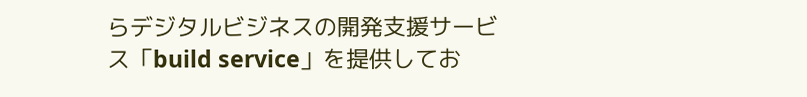らデジタルビジネスの開発支援サービス「build service」を提供してお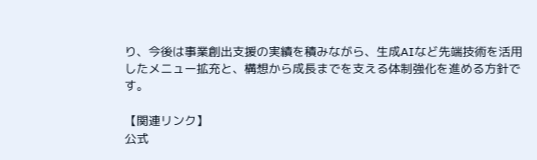り、今後は事業創出支援の実績を積みながら、生成AIなど先端技術を活用したメニュー拡充と、構想から成長までを支える体制強化を進める方針です。

【関連リンク】
公式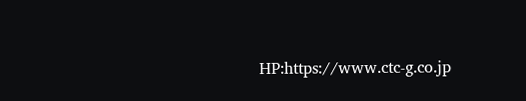HP:https://www.ctc-g.co.jp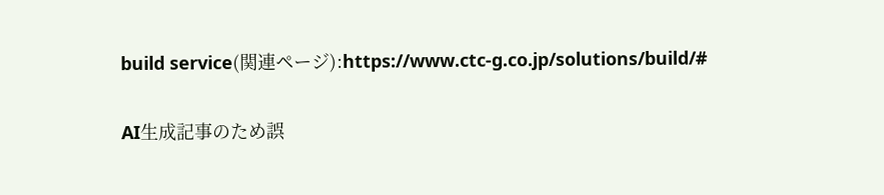build service(関連ページ):https://www.ctc-g.co.jp/solutions/build/#

AI生成記事のため誤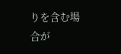りを含む場合が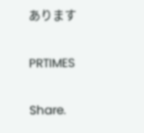あります

PRTIMES

Share.